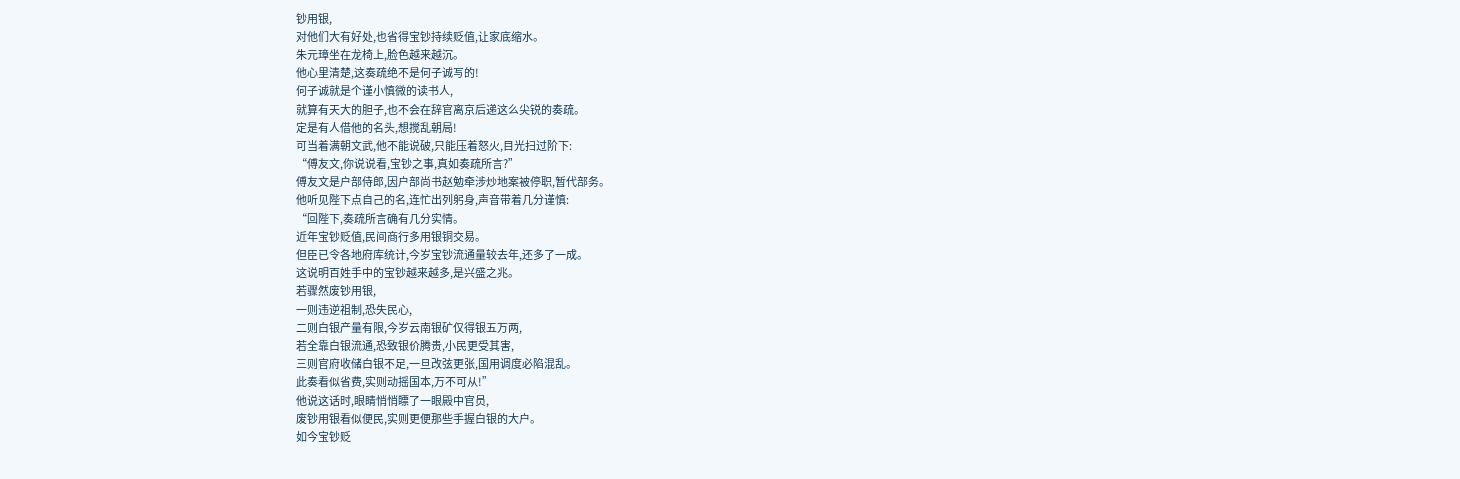钞用银,
对他们大有好处,也省得宝钞持续贬值,让家底缩水。
朱元璋坐在龙椅上,脸色越来越沉。
他心里清楚,这奏疏绝不是何子诚写的!
何子诚就是个谨小慎微的读书人,
就算有天大的胆子,也不会在辞官离京后递这么尖锐的奏疏。
定是有人借他的名头,想搅乱朝局!
可当着满朝文武,他不能说破,只能压着怒火,目光扫过阶下:
“傅友文,你说说看,宝钞之事,真如奏疏所言?”
傅友文是户部侍郎,因户部尚书赵勉牵涉炒地案被停职,暂代部务。
他听见陛下点自己的名,连忙出列躬身,声音带着几分谨慎:
“回陛下,奏疏所言确有几分实情。
近年宝钞贬值,民间商行多用银铜交易。
但臣已令各地府库统计,今岁宝钞流通量较去年,还多了一成。
这说明百姓手中的宝钞越来越多,是兴盛之兆。
若骤然废钞用银,
一则违逆祖制,恐失民心,
二则白银产量有限,今岁云南银矿仅得银五万两,
若全靠白银流通,恐致银价腾贵,小民更受其害,
三则官府收储白银不足,一旦改弦更张,国用调度必陷混乱。
此奏看似省费,实则动摇国本,万不可从!”
他说这话时,眼睛悄悄瞟了一眼殿中官员,
废钞用银看似便民,实则更便那些手握白银的大户。
如今宝钞贬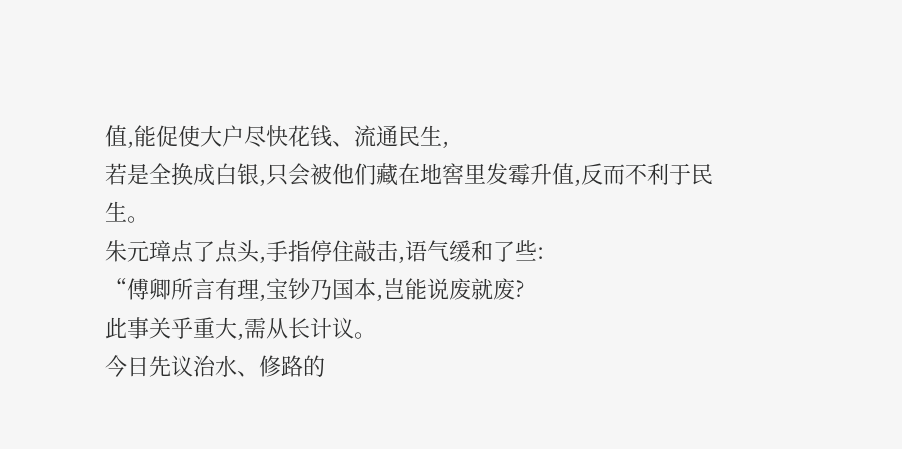值,能促使大户尽快花钱、流通民生,
若是全换成白银,只会被他们藏在地窖里发霉升值,反而不利于民生。
朱元璋点了点头,手指停住敲击,语气缓和了些:
“傅卿所言有理,宝钞乃国本,岂能说废就废?
此事关乎重大,需从长计议。
今日先议治水、修路的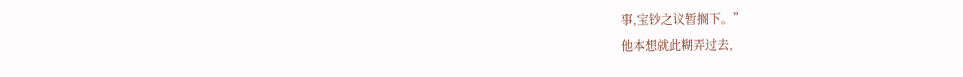事,宝钞之议暂搁下。”
他本想就此糊弄过去,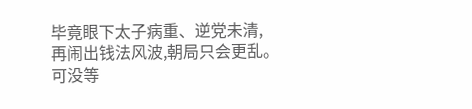毕竟眼下太子病重、逆党未清,
再闹出钱法风波,朝局只会更乱。
可没等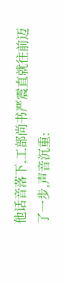他话音落下,工部尚书严震直就往前迈了一步,声音沉重: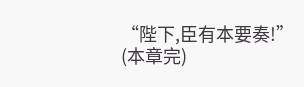“陛下,臣有本要奏!”
(本章完)